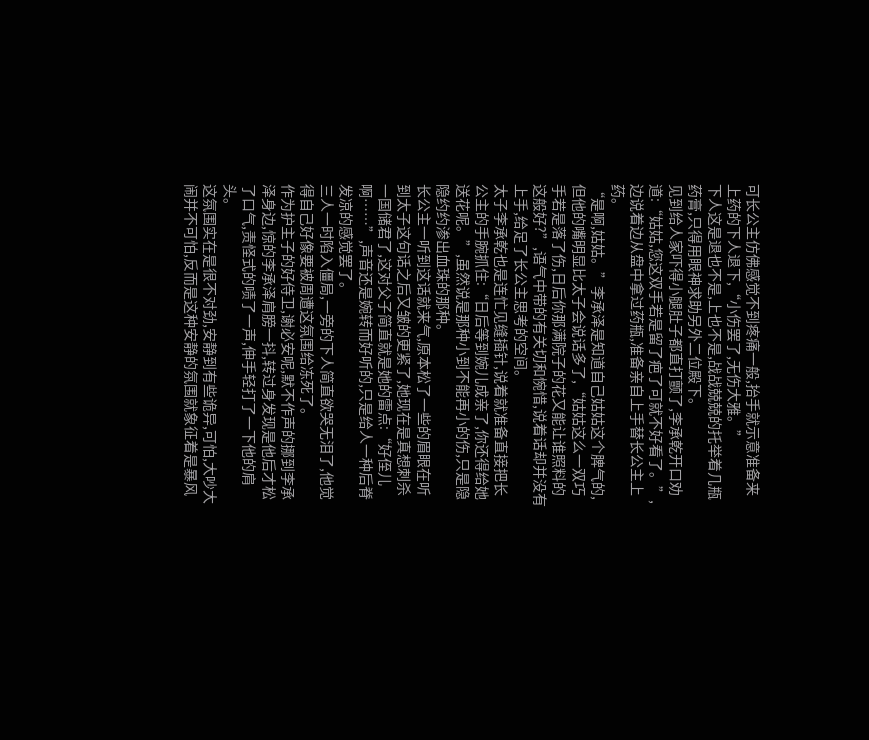可长公主仿佛感觉不到疼痛一般,抬手就示意准备来上药的下人退下,“小伤罢了,无伤大雅。”
下人这是退也不是,上也不是,战战兢兢的托举着几瓶药膏,只得用眼神求助另外二位殿下。
见到给人家吓得小腿肚子都直打颤了,李承乾开口劝道:“姑姑,您这双手若是留了疤了可就不好看了。”,边说着边从盘中拿过药瓶,准备亲自上手替长公主上药。
“是啊,姑姑。”李承泽是知道自己姑姑这个脾气的,但他的嘴明显比太子会说话多了,“姑姑这么一双巧手若是落了伤,日后你那满院子的花又能让谁照料的这般好?”,语气中带的有关切和惋惜,说着话却并没有上手,给足了长公主思考的空间。
太子李承乾也是连忙见缝插针,说着就准备直接把长公主的手腕抓住:“日后等到婉儿成亲了,你还得给她送花呢。”,虽然说是那种小到不能再小的伤,只是隐隐约约渗出血珠的那种。
长公主一听到这话就来气,原本松了一些的眉眼在听到太子这句话之后又皱的更紧了,她现在是真想刺杀一国储君了,这对父子简直就是她的雷点:“好侄儿啊……”,声音还是婉转而好听的,只是给人一种后脊发凉的感觉罢了。
三人一时陷入僵局,一旁的下人简直欲哭无泪了,他觉得自己好像要被周遭这氛围给冻死了。
作为护主子的好侍卫,谢必安呢,默不作声的挪到李承泽身边,惊的李承泽肩膀一抖,转过身发现是他后才松了口气,责怪式的啧了一声,伸手轻打了一下他的肩头。
这氛围实在是很不对劲,安静到有些诡异,可怕,大吵大闹并不可怕,反而是这种安静的氛围就象征着是暴风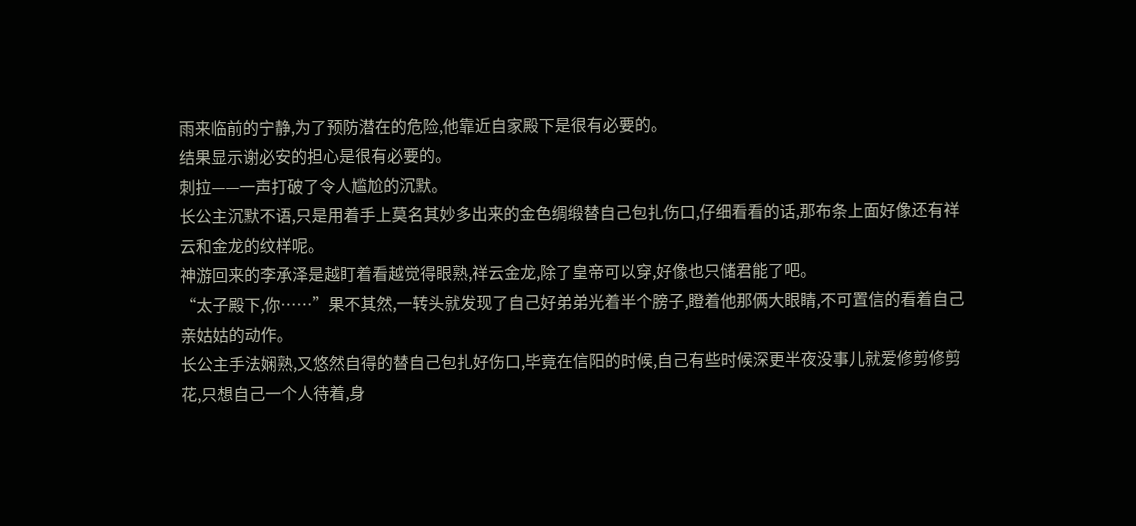雨来临前的宁静,为了预防潜在的危险,他靠近自家殿下是很有必要的。
结果显示谢必安的担心是很有必要的。
刺拉——一声打破了令人尴尬的沉默。
长公主沉默不语,只是用着手上莫名其妙多出来的金色绸缎替自己包扎伤口,仔细看看的话,那布条上面好像还有祥云和金龙的纹样呢。
神游回来的李承泽是越盯着看越觉得眼熟,祥云金龙,除了皇帝可以穿,好像也只储君能了吧。
“太子殿下,你……”果不其然,一转头就发现了自己好弟弟光着半个膀子,瞪着他那俩大眼睛,不可置信的看着自己亲姑姑的动作。
长公主手法娴熟,又悠然自得的替自己包扎好伤口,毕竟在信阳的时候,自己有些时候深更半夜没事儿就爱修剪修剪花,只想自己一个人待着,身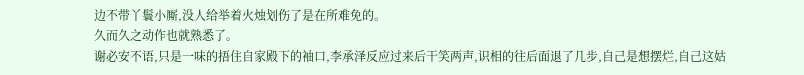边不带丫鬟小厮,没人给举着火烛划伤了是在所难免的。
久而久之动作也就熟悉了。
谢必安不语,只是一味的捂住自家殿下的袖口,李承泽反应过来后干笑两声,识相的往后面退了几步,自己是想摆烂,自己这姑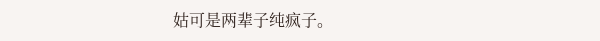姑可是两辈子纯疯子。